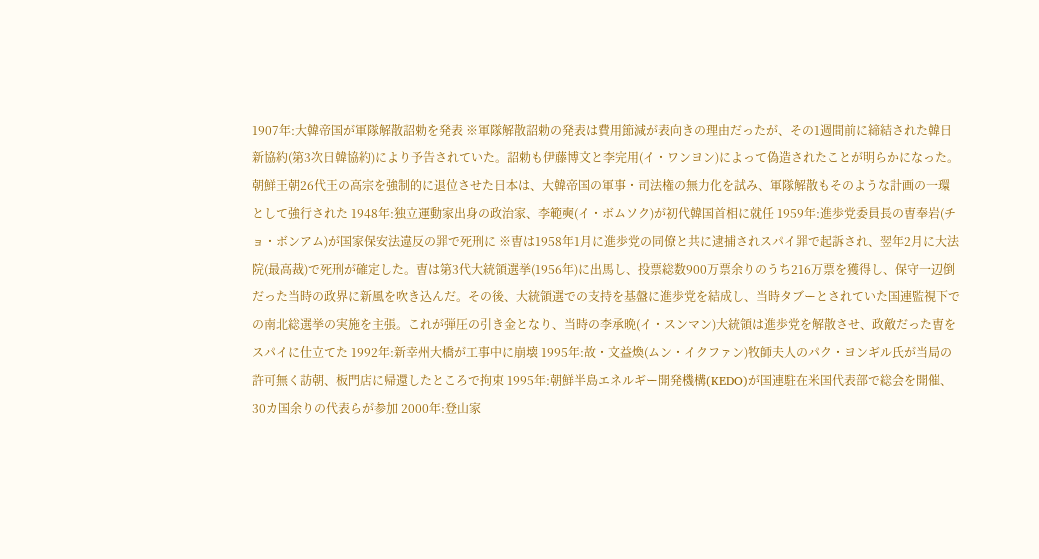1907年:大韓帝国が軍隊解散詔勅を発表 ※軍隊解散詔勅の発表は費用節減が表向きの理由だったが、その1週間前に締結された韓日新協約(第3次日韓協約)により予告されていた。詔勅も伊藤博文と李完用(イ・ワンヨン)によって偽造されたことが明らかになった。朝鮮王朝26代王の高宗を強制的に退位させた日本は、大韓帝国の軍事・司法権の無力化を試み、軍隊解散もそのような計画の一環として強行された 1948年:独立運動家出身の政治家、李範奭(イ・ボムソク)が初代韓国首相に就任 1959年:進歩党委員長の曺奉岩(チョ・ボンアム)が国家保安法違反の罪で死刑に ※曺は1958年1月に進歩党の同僚と共に逮捕されスパイ罪で起訴され、翌年2月に大法院(最高裁)で死刑が確定した。曺は第3代大統領選挙(1956年)に出馬し、投票総数900万票余りのうち216万票を獲得し、保守一辺倒だった当時の政界に新風を吹き込んだ。その後、大統領選での支持を基盤に進歩党を結成し、当時タブーとされていた国連監視下での南北総選挙の実施を主張。これが弾圧の引き金となり、当時の李承晩(イ・スンマン)大統領は進歩党を解散させ、政敵だった曺をスパイに仕立てた 1992年:新幸州大橋が工事中に崩壊 1995年:故・文益煥(ムン・イクファン)牧師夫人のパク・ヨンギル氏が当局の許可無く訪朝、板門店に帰還したところで拘束 1995年:朝鮮半島エネルギー開発機構(KEDO)が国連駐在米国代表部で総会を開催、30カ国余りの代表らが参加 2000年:登山家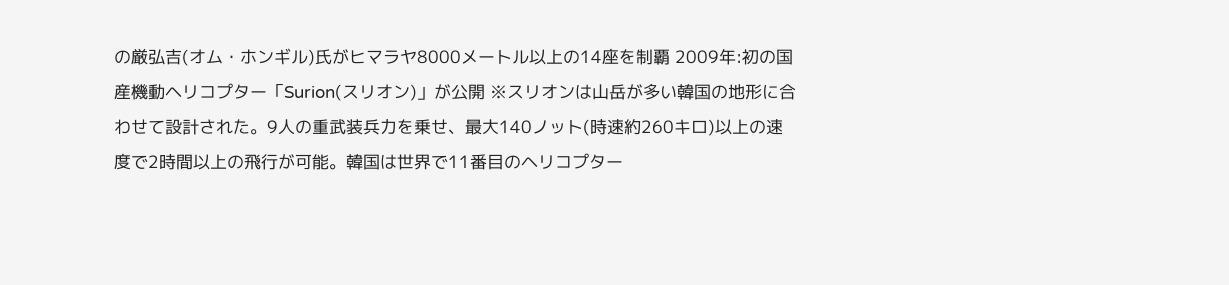の厳弘吉(オム・ホンギル)氏がヒマラヤ8000メートル以上の14座を制覇 2009年:初の国産機動ヘリコプター「Surion(スリオン)」が公開 ※スリオンは山岳が多い韓国の地形に合わせて設計された。9人の重武装兵力を乗せ、最大140ノット(時速約260キロ)以上の速度で2時間以上の飛行が可能。韓国は世界で11番目のヘリコプター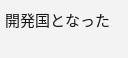開発国となった